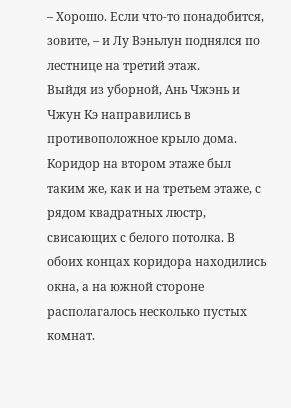– Хорошо. Если что-то понадобится, зовите, – и Лу Вэньлун поднялся по лестнице на третий этаж.
Выйдя из уборной, Ань Чжэнь и Чжун Кэ направились в противоположное крыло дома. Коридор на втором этаже был таким же, как и на третьем этаже, с рядом квадратных люстр, свисающих с белого потолка. В обоих концах коридора находились окна, а на южной стороне располагалось несколько пустых комнат.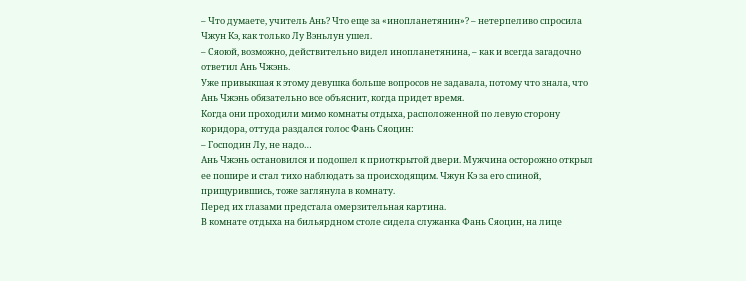– Что думаете, учитель Ань? Что еще за «инопланетянин»? – нетерпеливо спросила Чжун Кэ, как только Лу Вэньлун ушел.
– Сяоюй, возможно, действительно видел инопланетянина, – как и всегда загадочно ответил Ань Чжэнь.
Уже привыкшая к этому девушка больше вопросов не задавала, потому что знала, что Ань Чжэнь обязательно все объяснит, когда придет время.
Когда они проходили мимо комнаты отдыха, расположенной по левую сторону коридора, оттуда раздался голос Фань Сяоцин:
– Господин Лу, не надо…
Ань Чжэнь остановился и подошел к приоткрытой двери. Мужчина осторожно открыл ее пошире и стал тихо наблюдать за происходящим. Чжун Кэ за его спиной, прищурившись, тоже заглянула в комнату.
Перед их глазами предстала омерзительная картина.
В комнате отдыха на бильярдном столе сидела служанка Фань Сяоцин, на лице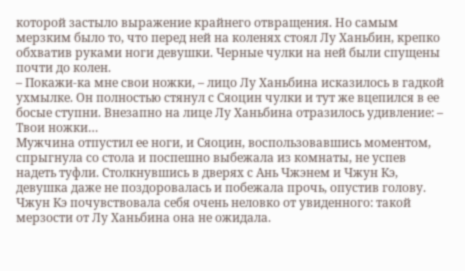которой застыло выражение крайнего отвращения. Но самым мерзким было то, что перед ней на коленях стоял Лу Ханьбин, крепко обхватив руками ноги девушки. Черные чулки на ней были спущены почти до колен.
– Покажи-ка мне свои ножки, – лицо Лу Ханьбина исказилось в гадкой ухмылке. Он полностью стянул с Сяоцин чулки и тут же вцепился в ее босые ступни. Внезапно на лице Лу Ханьбина отразилось удивление: – Твои ножки…
Мужчина отпустил ее ноги, и Сяоцин, воспользовавшись моментом, спрыгнула со стола и поспешно выбежала из комнаты, не успев надеть туфли. Столкнувшись в дверях с Ань Чжэнем и Чжун Кэ, девушка даже не поздоровалась и побежала прочь, опустив голову.
Чжун Кэ почувствовала себя очень неловко от увиденного: такой мерзости от Лу Ханьбина она не ожидала.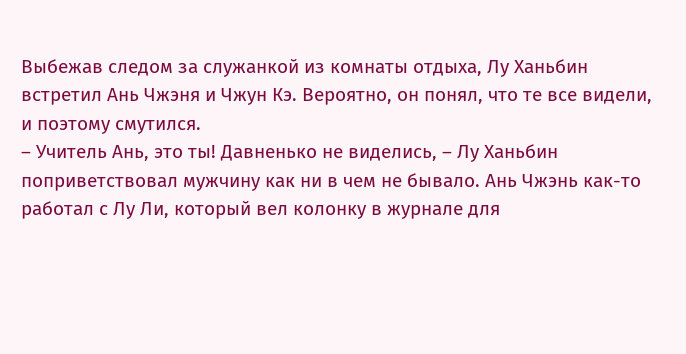Выбежав следом за служанкой из комнаты отдыха, Лу Ханьбин встретил Ань Чжэня и Чжун Кэ. Вероятно, он понял, что те все видели, и поэтому смутился.
– Учитель Ань, это ты! Давненько не виделись, – Лу Ханьбин поприветствовал мужчину как ни в чем не бывало. Ань Чжэнь как-то работал с Лу Ли, который вел колонку в журнале для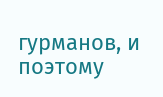гурманов, и поэтому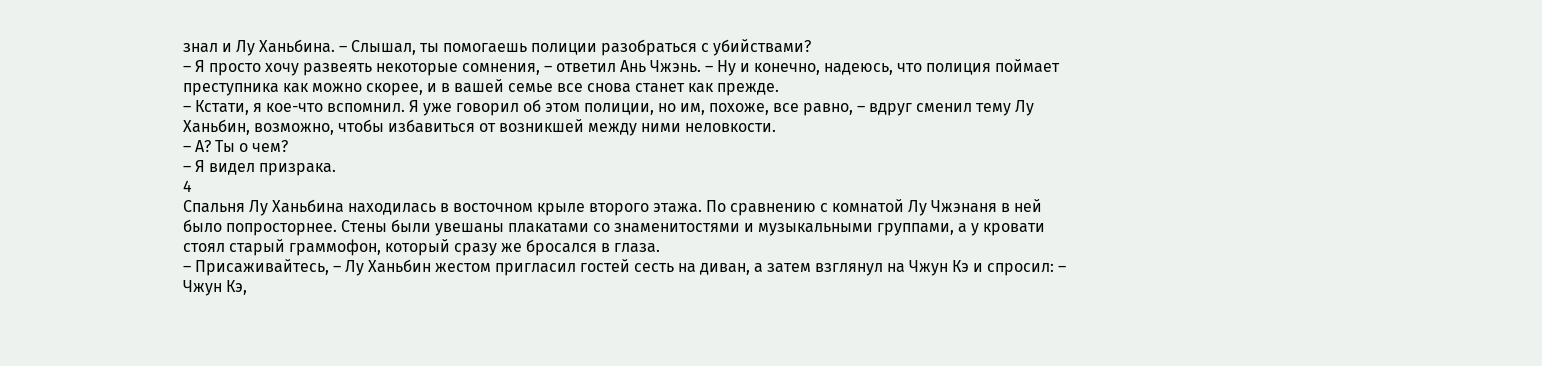знал и Лу Ханьбина. – Слышал, ты помогаешь полиции разобраться с убийствами?
– Я просто хочу развеять некоторые сомнения, – ответил Ань Чжэнь. – Ну и конечно, надеюсь, что полиция поймает преступника как можно скорее, и в вашей семье все снова станет как прежде.
– Кстати, я кое-что вспомнил. Я уже говорил об этом полиции, но им, похоже, все равно, – вдруг сменил тему Лу Ханьбин, возможно, чтобы избавиться от возникшей между ними неловкости.
– А? Ты о чем?
– Я видел призрака.
4
Спальня Лу Ханьбина находилась в восточном крыле второго этажа. По сравнению с комнатой Лу Чжэнаня в ней было попросторнее. Стены были увешаны плакатами со знаменитостями и музыкальными группами, а у кровати стоял старый граммофон, который сразу же бросался в глаза.
– Присаживайтесь, – Лу Ханьбин жестом пригласил гостей сесть на диван, а затем взглянул на Чжун Кэ и спросил: – Чжун Кэ,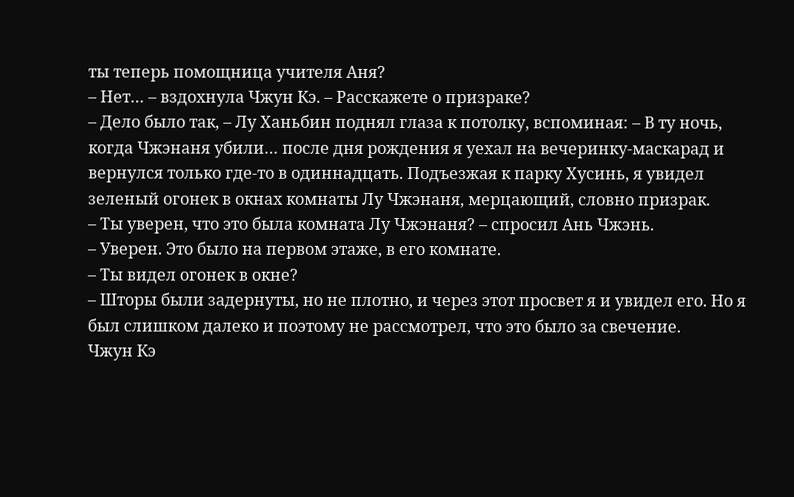ты теперь помощница учителя Аня?
– Нет… – вздохнула Чжун Кэ. – Расскажете о призраке?
– Дело было так, – Лу Ханьбин поднял глаза к потолку, вспоминая: – В ту ночь, когда Чжэнаня убили… после дня рождения я уехал на вечеринку-маскарад и вернулся только где-то в одиннадцать. Подъезжая к парку Хусинь, я увидел зеленый огонек в окнах комнаты Лу Чжэнаня, мерцающий, словно призрак.
– Ты уверен, что это была комната Лу Чжэнаня? – спросил Ань Чжэнь.
– Уверен. Это было на первом этаже, в его комнате.
– Ты видел огонек в окне?
– Шторы были задернуты, но не плотно, и через этот просвет я и увидел его. Но я был слишком далеко и поэтому не рассмотрел, что это было за свечение.
Чжун Кэ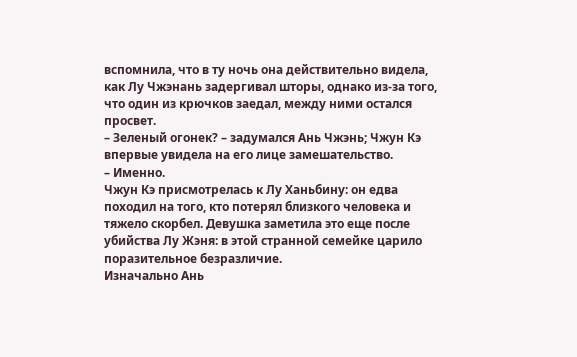вспомнила, что в ту ночь она действительно видела, как Лу Чжэнань задергивал шторы, однако из-за того, что один из крючков заедал, между ними остался просвет.
– Зеленый огонек? – задумался Ань Чжэнь; Чжун Кэ впервые увидела на его лице замешательство.
– Именно.
Чжун Кэ присмотрелась к Лу Ханьбину: он едва походил на того, кто потерял близкого человека и тяжело скорбел. Девушка заметила это еще после убийства Лу Жэня: в этой странной семейке царило поразительное безразличие.
Изначально Ань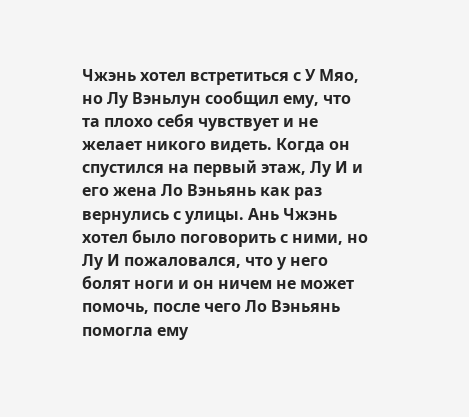Чжэнь хотел встретиться с У Мяо, но Лу Вэньлун сообщил ему, что та плохо себя чувствует и не желает никого видеть. Когда он спустился на первый этаж, Лу И и его жена Ло Вэньянь как раз вернулись с улицы. Ань Чжэнь хотел было поговорить с ними, но Лу И пожаловался, что у него болят ноги и он ничем не может помочь, после чего Ло Вэньянь помогла ему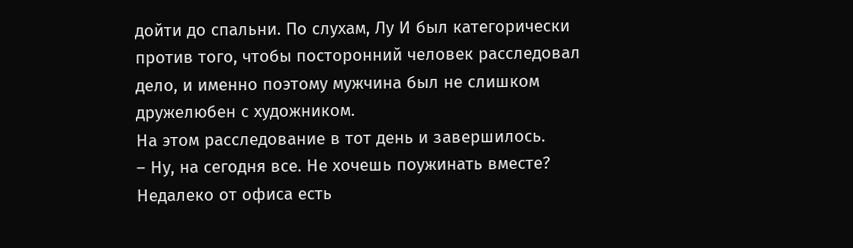дойти до спальни. По слухам, Лу И был категорически против того, чтобы посторонний человек расследовал дело, и именно поэтому мужчина был не слишком дружелюбен с художником.
На этом расследование в тот день и завершилось.
– Ну, на сегодня все. Не хочешь поужинать вместе? Недалеко от офиса есть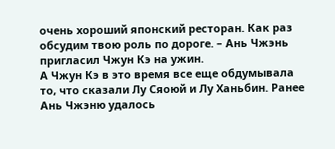очень хороший японский ресторан. Как раз обсудим твою роль по дороге. – Ань Чжэнь пригласил Чжун Кэ на ужин.
А Чжун Кэ в это время все еще обдумывала то, что сказали Лу Сяоюй и Лу Ханьбин. Ранее Ань Чжэню удалось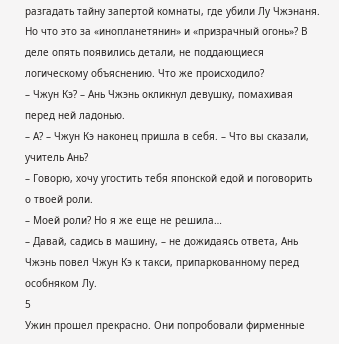разгадать тайну запертой комнаты, где убили Лу Чжэнаня. Но что это за «инопланетянин» и «призрачный огонь»? В деле опять появились детали, не поддающиеся логическому объяснению. Что же происходило?
– Чжун Кэ? – Ань Чжэнь окликнул девушку, помахивая перед ней ладонью.
– А? – Чжун Кэ наконец пришла в себя. – Что вы сказали, учитель Ань?
– Говорю, хочу угостить тебя японской едой и поговорить о твоей роли.
– Моей роли? Но я же еще не решила…
– Давай, садись в машину, – не дожидаясь ответа, Ань Чжэнь повел Чжун Кэ к такси, припаркованному перед особняком Лу.
5
Ужин прошел прекрасно. Они попробовали фирменные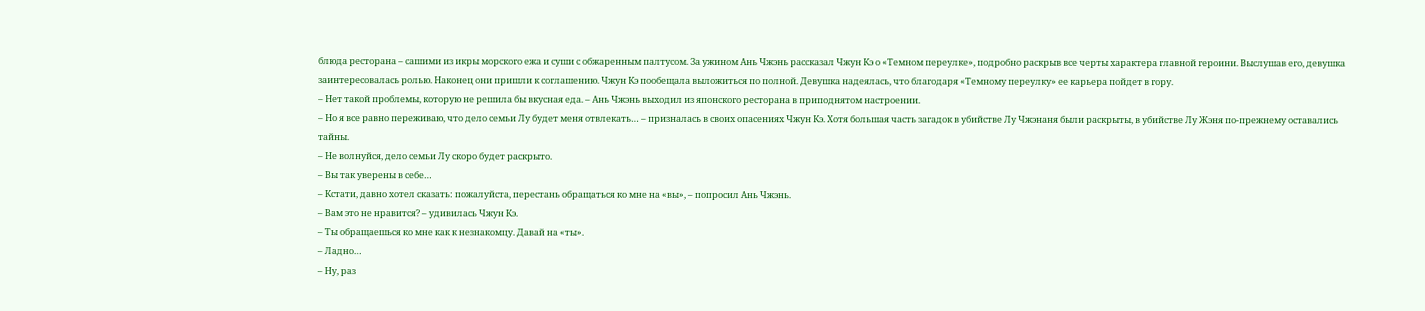блюда ресторана – сашими из икры морского ежа и суши с обжаренным палтусом. За ужином Ань Чжэнь рассказал Чжун Кэ о «Темном переулке», подробно раскрыв все черты характера главной героини. Выслушав его, девушка заинтересовалась ролью. Наконец они пришли к соглашению. Чжун Кэ пообещала выложиться по полной. Девушка надеялась, что благодаря «Темному переулку» ее карьера пойдет в гору.
– Нет такой проблемы, которую не решила бы вкусная еда. – Ань Чжэнь выходил из японского ресторана в приподнятом настроении.
– Но я все равно переживаю, что дело семьи Лу будет меня отвлекать… – призналась в своих опасениях Чжун Кэ. Хотя большая часть загадок в убийстве Лу Чжэнаня были раскрыты, в убийстве Лу Жэня по-прежнему оставались тайны.
– Не волнуйся, дело семьи Лу скоро будет раскрыто.
– Вы так уверены в себе…
– Кстати, давно хотел сказать: пожалуйста, перестань обращаться ко мне на «вы», – попросил Ань Чжэнь.
– Вам это не нравится? – удивилась Чжун Кэ.
– Ты обращаешься ко мне как к незнакомцу. Давай на «ты».
– Ладно…
– Ну, раз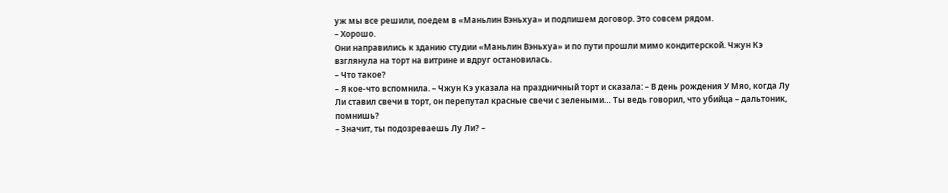уж мы все решили, поедем в «Маньлин Вэньхуа» и подпишем договор. Это совсем рядом.
– Хорошо.
Они направились к зданию студии «Маньлин Вэньхуа» и по пути прошли мимо кондитерской. Чжун Кэ взглянула на торт на витрине и вдруг остановилась.
– Что такое?
– Я кое-что вспомнила. – Чжун Кэ указала на праздничный торт и сказала: – В день рождения У Мяо, когда Лу Ли ставил свечи в торт, он перепутал красные свечи с зелеными… Ты ведь говорил, что убийца – дальтоник, помнишь?
– Значит, ты подозреваешь Лу Ли? –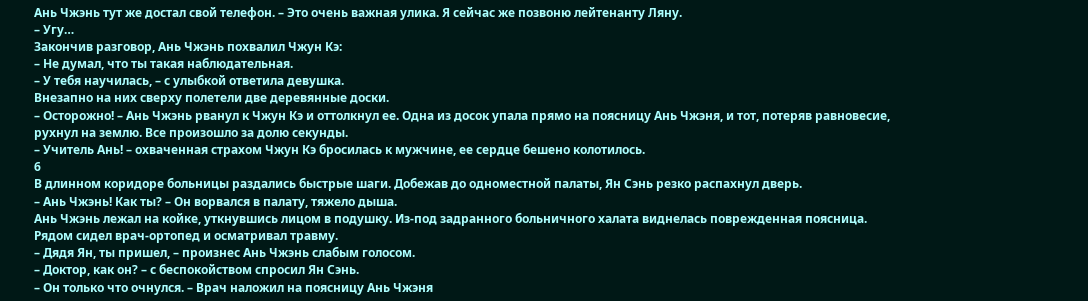Ань Чжэнь тут же достал свой телефон. – Это очень важная улика. Я сейчас же позвоню лейтенанту Ляну.
– Угу…
Закончив разговор, Ань Чжэнь похвалил Чжун Кэ:
– Не думал, что ты такая наблюдательная.
– У тебя научилась, – с улыбкой ответила девушка.
Внезапно на них сверху полетели две деревянные доски.
– Осторожно! – Ань Чжэнь рванул к Чжун Кэ и оттолкнул ее. Одна из досок упала прямо на поясницу Ань Чжэня, и тот, потеряв равновесие, рухнул на землю. Все произошло за долю секунды.
– Учитель Ань! – охваченная страхом Чжун Кэ бросилась к мужчине, ее сердце бешено колотилось.
6
В длинном коридоре больницы раздались быстрые шаги. Добежав до одноместной палаты, Ян Сэнь резко распахнул дверь.
– Ань Чжэнь! Как ты? – Он ворвался в палату, тяжело дыша.
Ань Чжэнь лежал на койке, уткнувшись лицом в подушку. Из-под задранного больничного халата виднелась поврежденная поясница. Рядом сидел врач-ортопед и осматривал травму.
– Дядя Ян, ты пришел, – произнес Ань Чжэнь слабым голосом.
– Доктор, как он? – с беспокойством спросил Ян Сэнь.
– Он только что очнулся. – Врач наложил на поясницу Ань Чжэня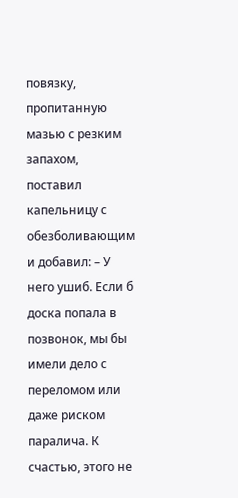повязку, пропитанную мазью с резким запахом, поставил капельницу с обезболивающим и добавил: – У него ушиб. Если б доска попала в позвонок, мы бы имели дело с переломом или даже риском паралича. К счастью, этого не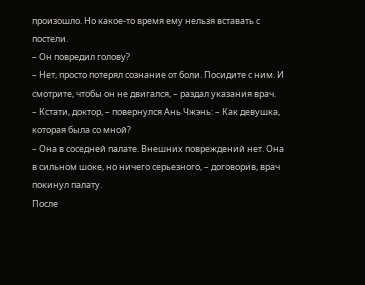произошло. Но какое-то время ему нельзя вставать с постели.
– Он повредил голову?
– Нет, просто потерял сознание от боли. Посидите с ним. И смотрите, чтобы он не двигался, – раздал указания врач.
– Кстати, доктор, – повернулся Ань Чжэнь: – Как девушка, которая была со мной?
– Она в соседней палате. Внешних повреждений нет. Она в сильном шоке, но ничего серьезного, – договорив, врач покинул палату.
После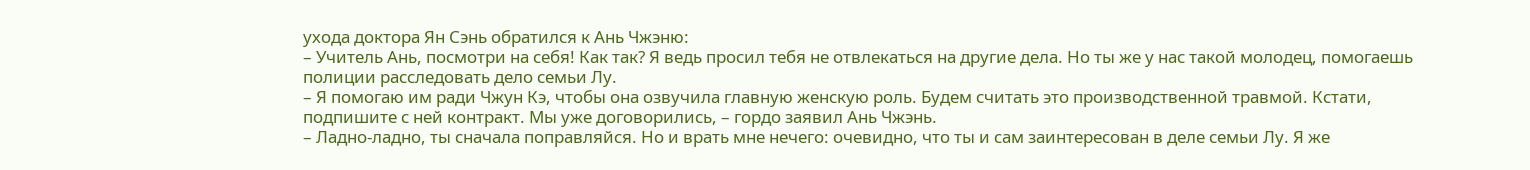ухода доктора Ян Сэнь обратился к Ань Чжэню:
– Учитель Ань, посмотри на себя! Как так? Я ведь просил тебя не отвлекаться на другие дела. Но ты же у нас такой молодец, помогаешь полиции расследовать дело семьи Лу.
– Я помогаю им ради Чжун Кэ, чтобы она озвучила главную женскую роль. Будем считать это производственной травмой. Кстати, подпишите с ней контракт. Мы уже договорились, – гордо заявил Ань Чжэнь.
– Ладно-ладно, ты сначала поправляйся. Но и врать мне нечего: очевидно, что ты и сам заинтересован в деле семьи Лу. Я же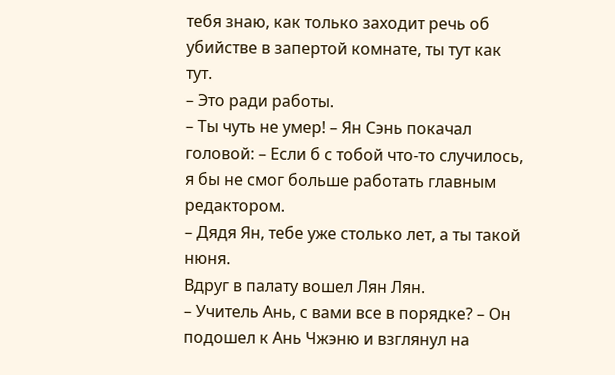тебя знаю, как только заходит речь об убийстве в запертой комнате, ты тут как тут.
– Это ради работы.
– Ты чуть не умер! – Ян Сэнь покачал головой: – Если б с тобой что-то случилось, я бы не смог больше работать главным редактором.
– Дядя Ян, тебе уже столько лет, а ты такой нюня.
Вдруг в палату вошел Лян Лян.
– Учитель Ань, с вами все в порядке? – Он подошел к Ань Чжэню и взглянул на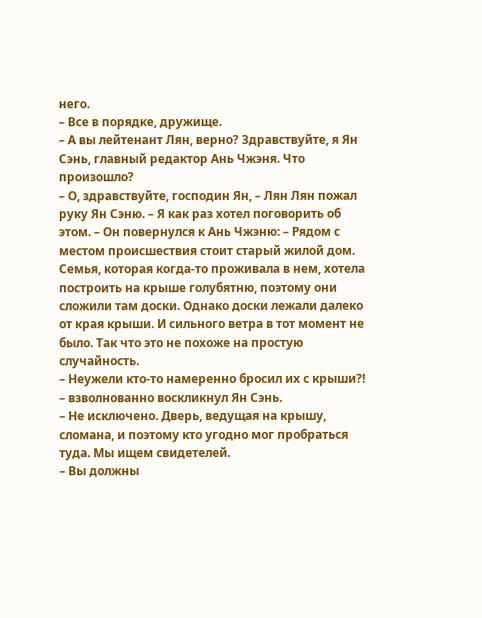него.
– Все в порядке, дружище.
– А вы лейтенант Лян, верно? Здравствуйте, я Ян Сэнь, главный редактор Ань Чжэня. Что произошло?
– О, здравствуйте, господин Ян, – Лян Лян пожал руку Ян Сэню. – Я как раз хотел поговорить об этом. – Он повернулся к Ань Чжэню: – Рядом с местом происшествия стоит старый жилой дом. Семья, которая когда-то проживала в нем, хотела построить на крыше голубятню, поэтому они сложили там доски. Однако доски лежали далеко от края крыши. И сильного ветра в тот момент не было. Так что это не похоже на простую случайность.
– Неужели кто-то намеренно бросил их с крыши?! – взволнованно воскликнул Ян Сэнь.
– Не исключено. Дверь, ведущая на крышу, сломана, и поэтому кто угодно мог пробраться туда. Мы ищем свидетелей.
– Вы должны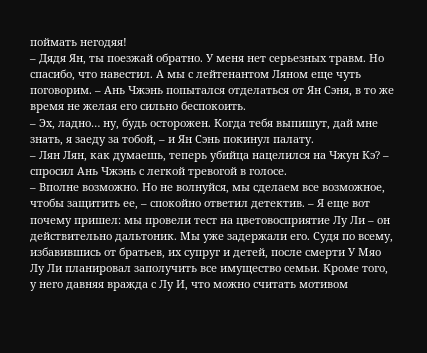поймать негодяя!
– Дядя Ян, ты поезжай обратно. У меня нет серьезных травм. Но спасибо, что навестил. А мы с лейтенантом Ляном еще чуть поговорим. – Ань Чжэнь попытался отделаться от Ян Сэня, в то же время не желая его сильно беспокоить.
– Эх, ладно… ну, будь осторожен. Когда тебя выпишут, дай мне знать, я заеду за тобой, – и Ян Сэнь покинул палату.
– Лян Лян, как думаешь, теперь убийца нацелился на Чжун Кэ? – спросил Ань Чжэнь с легкой тревогой в голосе.
– Вполне возможно. Но не волнуйся, мы сделаем все возможное, чтобы защитить ее, – спокойно ответил детектив. – Я еще вот почему пришел: мы провели тест на цветовосприятие Лу Ли – он действительно дальтоник. Мы уже задержали его. Судя по всему, избавившись от братьев, их супруг и детей, после смерти У Мяо Лу Ли планировал заполучить все имущество семьи. Кроме того, у него давняя вражда с Лу И, что можно считать мотивом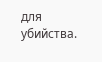для убийства.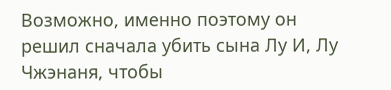Возможно, именно поэтому он решил сначала убить сына Лу И, Лу Чжэнаня, чтобы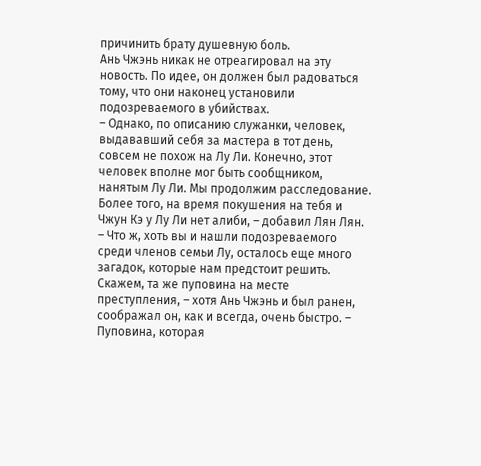причинить брату душевную боль.
Ань Чжэнь никак не отреагировал на эту новость. По идее, он должен был радоваться тому, что они наконец установили подозреваемого в убийствах.
– Однако, по описанию служанки, человек, выдававший себя за мастера в тот день, совсем не похож на Лу Ли. Конечно, этот человек вполне мог быть сообщником, нанятым Лу Ли. Мы продолжим расследование. Более того, на время покушения на тебя и Чжун Кэ у Лу Ли нет алиби, – добавил Лян Лян.
– Что ж, хоть вы и нашли подозреваемого среди членов семьи Лу, осталось еще много загадок, которые нам предстоит решить. Скажем, та же пуповина на месте преступления, – хотя Ань Чжэнь и был ранен, соображал он, как и всегда, очень быстро. – Пуповина, которая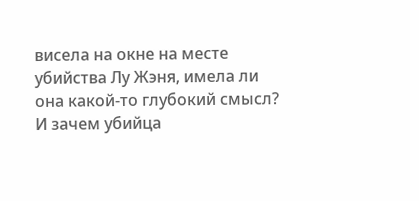висела на окне на месте убийства Лу Жэня, имела ли она какой-то глубокий смысл? И зачем убийца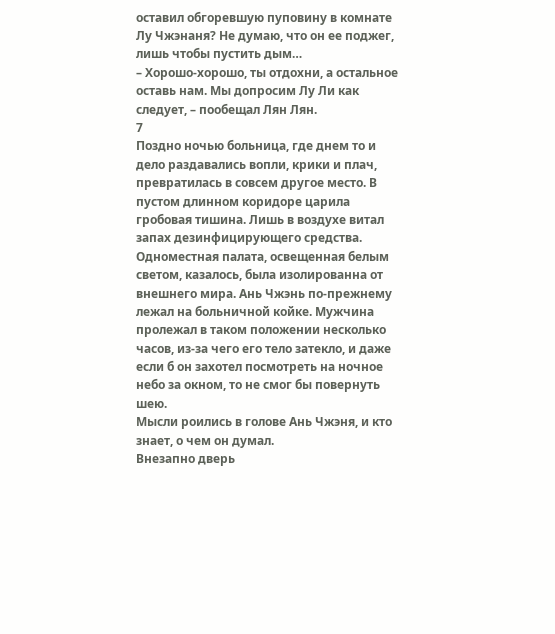оставил обгоревшую пуповину в комнате Лу Чжэнаня? Не думаю, что он ее поджег, лишь чтобы пустить дым…
– Хорошо-хорошо, ты отдохни, а остальное оставь нам. Мы допросим Лу Ли как следует, – пообещал Лян Лян.
7
Поздно ночью больница, где днем то и дело раздавались вопли, крики и плач, превратилась в совсем другое место. В пустом длинном коридоре царила гробовая тишина. Лишь в воздухе витал запах дезинфицирующего средства. Одноместная палата, освещенная белым светом, казалось, была изолированна от внешнего мира. Ань Чжэнь по-прежнему лежал на больничной койке. Мужчина пролежал в таком положении несколько часов, из-за чего его тело затекло, и даже если б он захотел посмотреть на ночное небо за окном, то не смог бы повернуть шею.
Мысли роились в голове Ань Чжэня, и кто знает, о чем он думал.
Внезапно дверь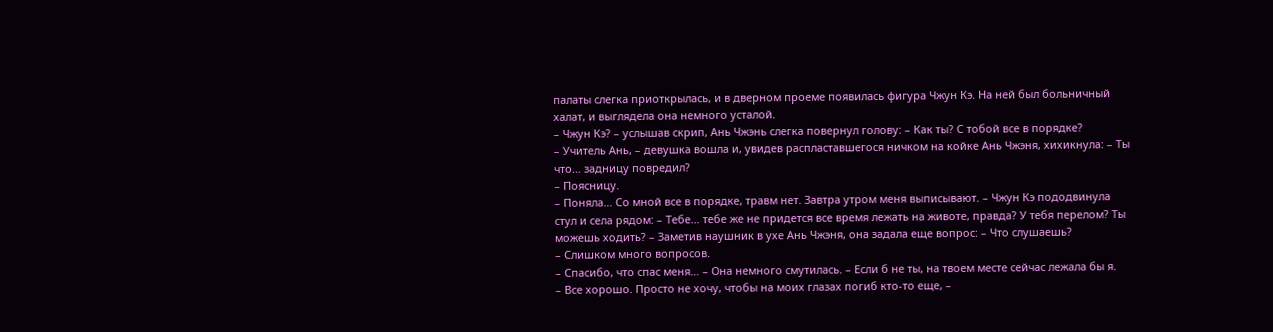палаты слегка приоткрылась, и в дверном проеме появилась фигура Чжун Кэ. На ней был больничный халат, и выглядела она немного усталой.
– Чжун Кэ? – услышав скрип, Ань Чжэнь слегка повернул голову: – Как ты? С тобой все в порядке?
– Учитель Ань, – девушка вошла и, увидев распластавшегося ничком на койке Ань Чжэня, хихикнула: – Ты что… задницу повредил?
– Поясницу.
– Поняла… Со мной все в порядке, травм нет. Завтра утром меня выписывают. – Чжун Кэ пододвинула стул и села рядом: – Тебе… тебе же не придется все время лежать на животе, правда? У тебя перелом? Ты можешь ходить? – Заметив наушник в ухе Ань Чжэня, она задала еще вопрос: – Что слушаешь?
– Слишком много вопросов.
– Спасибо, что спас меня… – Она немного смутилась. – Если б не ты, на твоем месте сейчас лежала бы я.
– Все хорошо. Просто не хочу, чтобы на моих глазах погиб кто-то еще, –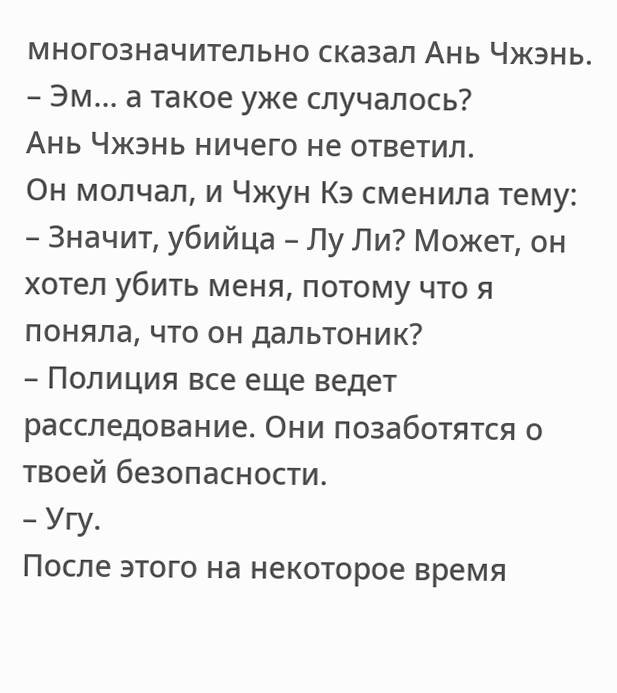многозначительно сказал Ань Чжэнь.
– Эм… а такое уже случалось?
Ань Чжэнь ничего не ответил.
Он молчал, и Чжун Кэ сменила тему:
– Значит, убийца – Лу Ли? Может, он хотел убить меня, потому что я поняла, что он дальтоник?
– Полиция все еще ведет расследование. Они позаботятся о твоей безопасности.
– Угу.
После этого на некоторое время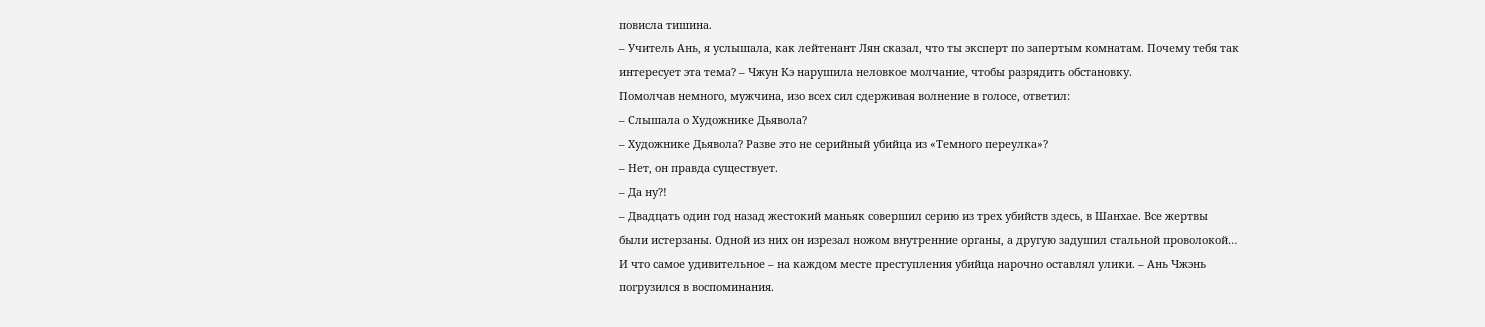повисла тишина.
– Учитель Ань, я услышала, как лейтенант Лян сказал, что ты эксперт по запертым комнатам. Почему тебя так интересует эта тема? – Чжун Кэ нарушила неловкое молчание, чтобы разрядить обстановку.
Помолчав немного, мужчина, изо всех сил сдерживая волнение в голосе, ответил:
– Слышала о Художнике Дьявола?
– Художнике Дьявола? Разве это не серийный убийца из «Темного переулка»?
– Нет, он правда существует.
– Да ну?!
– Двадцать один год назад жестокий маньяк совершил серию из трех убийств здесь, в Шанхае. Все жертвы были истерзаны. Одной из них он изрезал ножом внутренние органы, а другую задушил стальной проволокой… И что самое удивительное – на каждом месте преступления убийца нарочно оставлял улики. – Ань Чжэнь погрузился в воспоминания.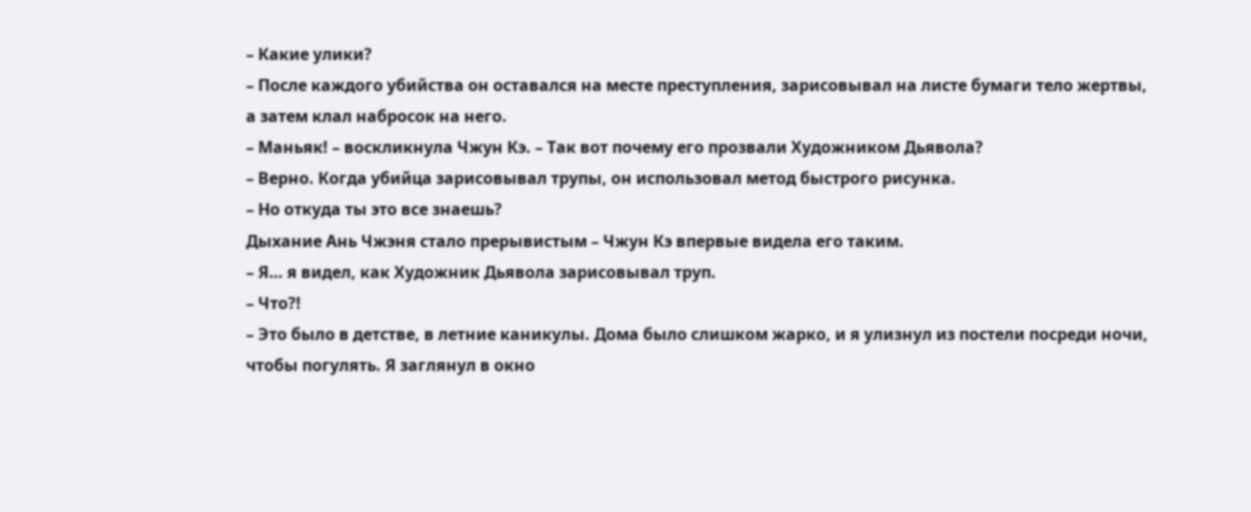– Какие улики?
– После каждого убийства он оставался на месте преступления, зарисовывал на листе бумаги тело жертвы, а затем клал набросок на него.
– Маньяк! – воскликнула Чжун Кэ. – Так вот почему его прозвали Художником Дьявола?
– Верно. Когда убийца зарисовывал трупы, он использовал метод быстрого рисунка.
– Но откуда ты это все знаешь?
Дыхание Ань Чжэня стало прерывистым – Чжун Кэ впервые видела его таким.
– Я… я видел, как Художник Дьявола зарисовывал труп.
– Что?!
– Это было в детстве, в летние каникулы. Дома было слишком жарко, и я улизнул из постели посреди ночи, чтобы погулять. Я заглянул в окно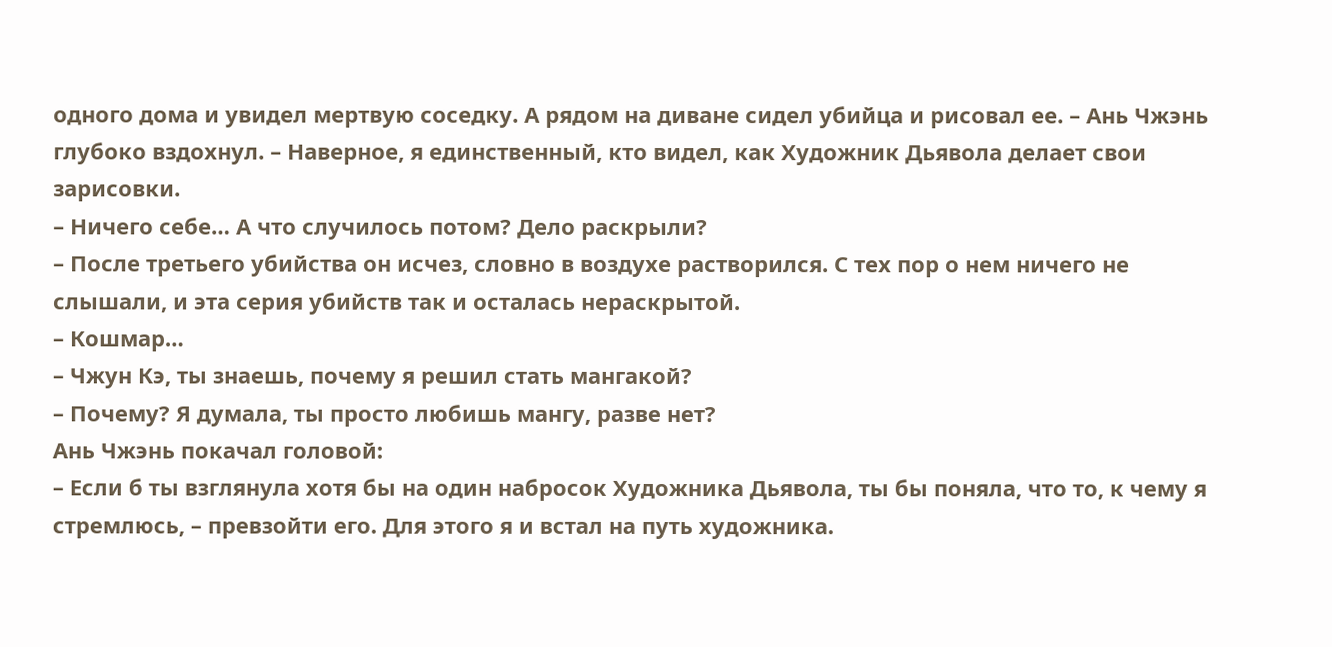одного дома и увидел мертвую соседку. А рядом на диване сидел убийца и рисовал ее. – Ань Чжэнь глубоко вздохнул. – Наверное, я единственный, кто видел, как Художник Дьявола делает свои зарисовки.
– Ничего себе… А что случилось потом? Дело раскрыли?
– После третьего убийства он исчез, словно в воздухе растворился. С тех пор о нем ничего не слышали, и эта серия убийств так и осталась нераскрытой.
– Кошмар…
– Чжун Кэ, ты знаешь, почему я решил стать мангакой?
– Почему? Я думала, ты просто любишь мангу, разве нет?
Ань Чжэнь покачал головой:
– Если б ты взглянула хотя бы на один набросок Художника Дьявола, ты бы поняла, что то, к чему я стремлюсь, – превзойти его. Для этого я и встал на путь художника.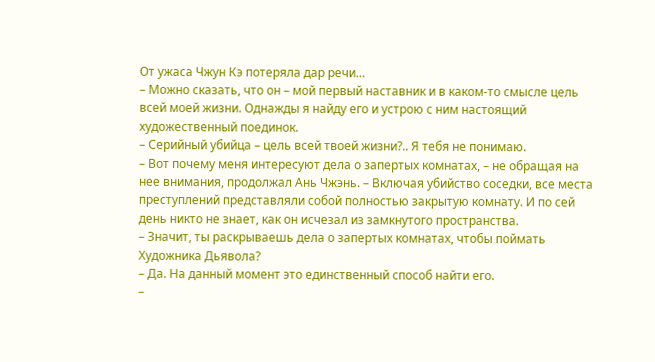От ужаса Чжун Кэ потеряла дар речи…
– Можно сказать, что он – мой первый наставник и в каком-то смысле цель всей моей жизни. Однажды я найду его и устрою с ним настоящий художественный поединок.
– Серийный убийца – цель всей твоей жизни?.. Я тебя не понимаю.
– Вот почему меня интересуют дела о запертых комнатах, – не обращая на нее внимания, продолжал Ань Чжэнь. – Включая убийство соседки, все места преступлений представляли собой полностью закрытую комнату. И по сей день никто не знает, как он исчезал из замкнутого пространства.
– Значит, ты раскрываешь дела о запертых комнатах, чтобы поймать Художника Дьявола?
– Да. На данный момент это единственный способ найти его.
–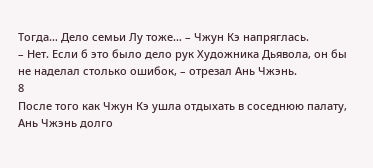Тогда… Дело семьи Лу тоже… – Чжун Кэ напряглась.
– Нет. Если б это было дело рук Художника Дьявола, он бы не наделал столько ошибок, – отрезал Ань Чжэнь.
8
После того как Чжун Кэ ушла отдыхать в соседнюю палату, Ань Чжэнь долго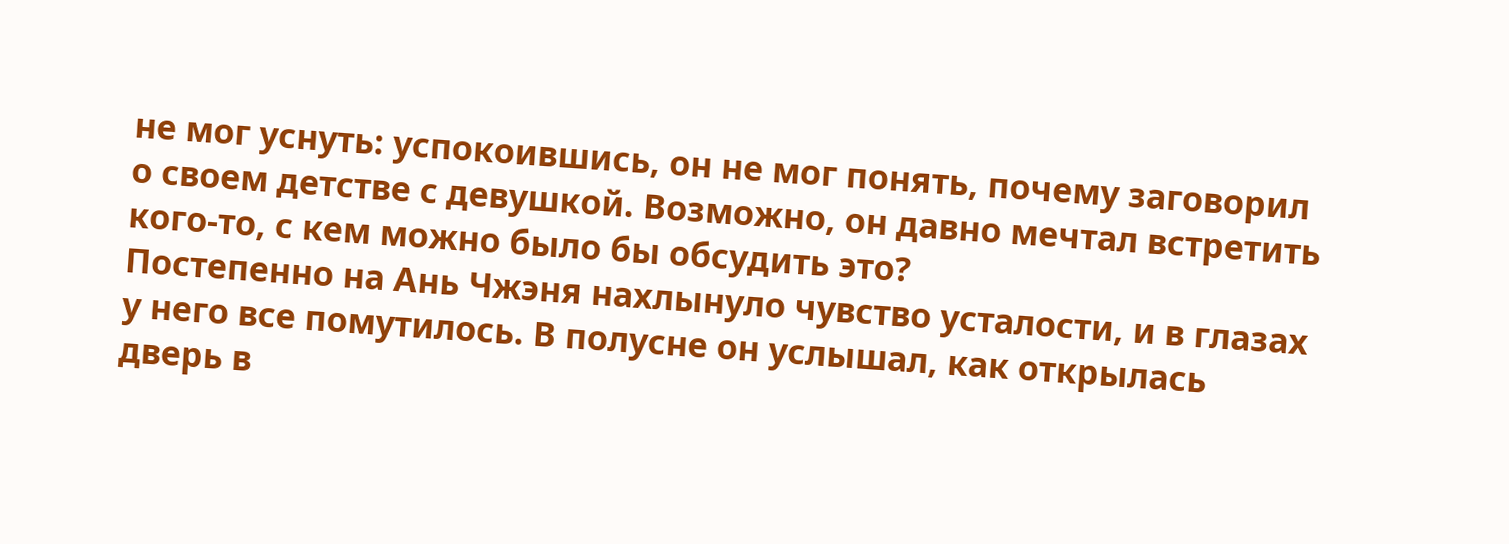не мог уснуть: успокоившись, он не мог понять, почему заговорил о своем детстве с девушкой. Возможно, он давно мечтал встретить кого-то, с кем можно было бы обсудить это?
Постепенно на Ань Чжэня нахлынуло чувство усталости, и в глазах у него все помутилось. В полусне он услышал, как открылась дверь в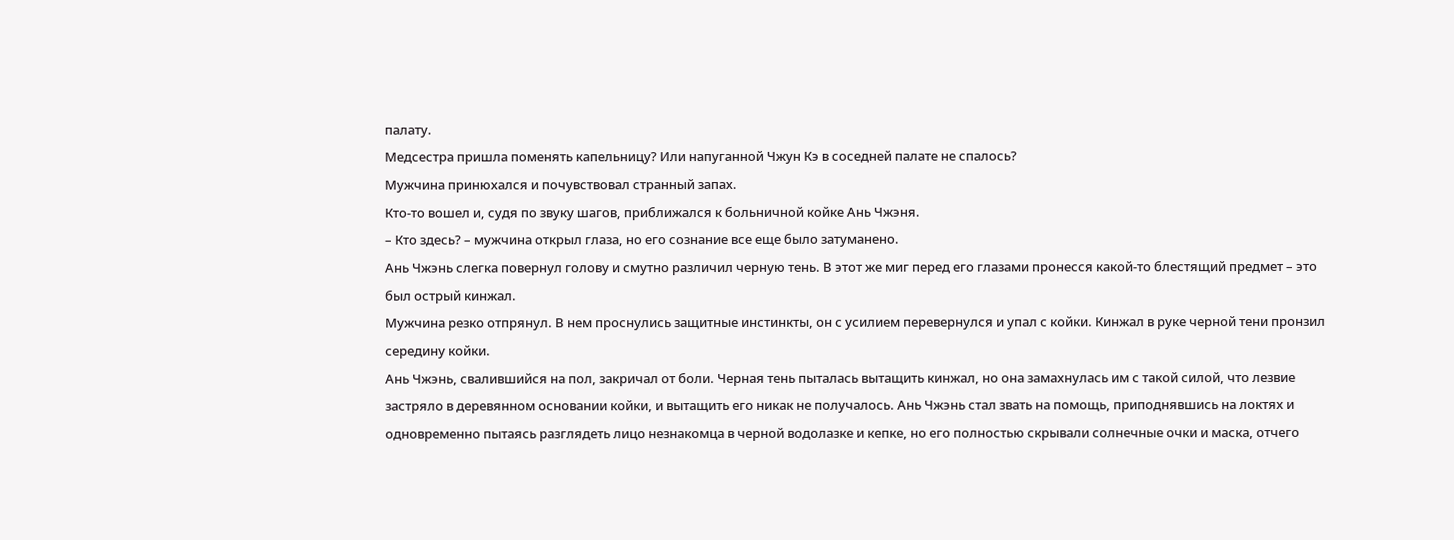палату.
Медсестра пришла поменять капельницу? Или напуганной Чжун Кэ в соседней палате не спалось?
Мужчина принюхался и почувствовал странный запах.
Кто-то вошел и, судя по звуку шагов, приближался к больничной койке Ань Чжэня.
– Кто здесь? – мужчина открыл глаза, но его сознание все еще было затуманено.
Ань Чжэнь слегка повернул голову и смутно различил черную тень. В этот же миг перед его глазами пронесся какой-то блестящий предмет – это был острый кинжал.
Мужчина резко отпрянул. В нем проснулись защитные инстинкты, он с усилием перевернулся и упал с койки. Кинжал в руке черной тени пронзил середину койки.
Ань Чжэнь, свалившийся на пол, закричал от боли. Черная тень пыталась вытащить кинжал, но она замахнулась им с такой силой, что лезвие застряло в деревянном основании койки, и вытащить его никак не получалось. Ань Чжэнь стал звать на помощь, приподнявшись на локтях и одновременно пытаясь разглядеть лицо незнакомца в черной водолазке и кепке, но его полностью скрывали солнечные очки и маска, отчего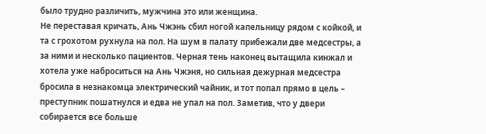было трудно различить, мужчина это или женщина.
Не переставая кричать, Ань Чжэнь сбил ногой капельницу рядом с койкой, и та с грохотом рухнула на пол. На шум в палату прибежали две медсестры, а за ними и несколько пациентов. Черная тень наконец вытащила кинжал и хотела уже наброситься на Ань Чжэня, но сильная дежурная медсестра бросила в незнакомца электрический чайник, и тот попал прямо в цель – преступник пошатнулся и едва не упал на пол. Заметив, что у двери собирается все больше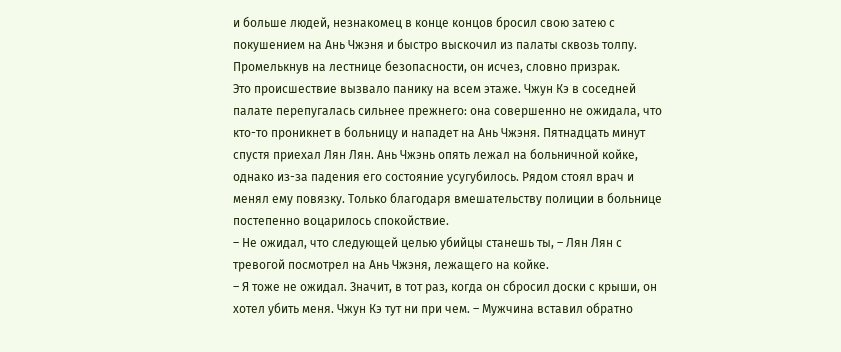и больше людей, незнакомец в конце концов бросил свою затею с покушением на Ань Чжэня и быстро выскочил из палаты сквозь толпу. Промелькнув на лестнице безопасности, он исчез, словно призрак.
Это происшествие вызвало панику на всем этаже. Чжун Кэ в соседней палате перепугалась сильнее прежнего: она совершенно не ожидала, что кто-то проникнет в больницу и нападет на Ань Чжэня. Пятнадцать минут спустя приехал Лян Лян. Ань Чжэнь опять лежал на больничной койке, однако из-за падения его состояние усугубилось. Рядом стоял врач и менял ему повязку. Только благодаря вмешательству полиции в больнице постепенно воцарилось спокойствие.
– Не ожидал, что следующей целью убийцы станешь ты, – Лян Лян с тревогой посмотрел на Ань Чжэня, лежащего на койке.
– Я тоже не ожидал. Значит, в тот раз, когда он сбросил доски с крыши, он хотел убить меня. Чжун Кэ тут ни при чем. – Мужчина вставил обратно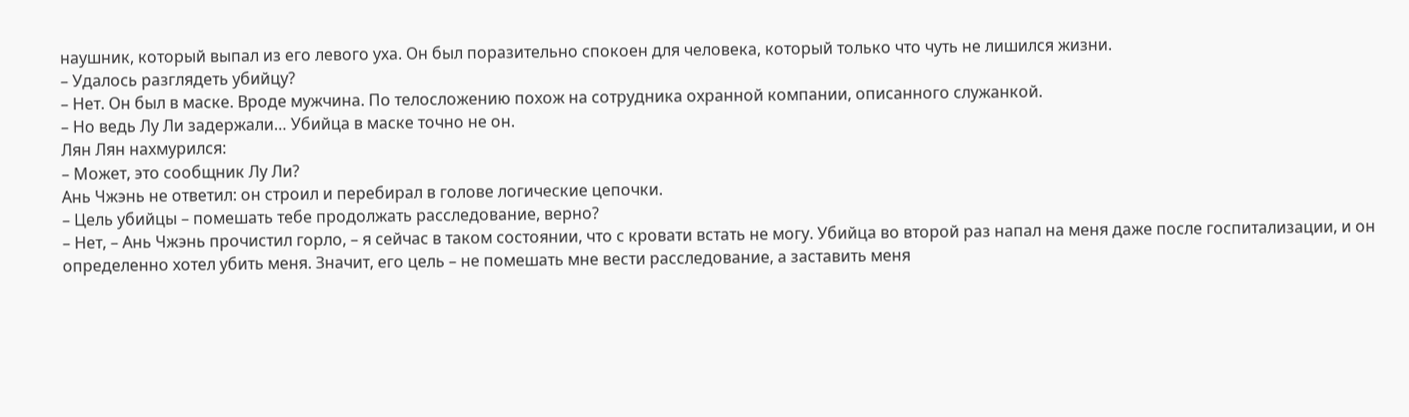наушник, который выпал из его левого уха. Он был поразительно спокоен для человека, который только что чуть не лишился жизни.
– Удалось разглядеть убийцу?
– Нет. Он был в маске. Вроде мужчина. По телосложению похож на сотрудника охранной компании, описанного служанкой.
– Но ведь Лу Ли задержали… Убийца в маске точно не он.
Лян Лян нахмурился:
– Может, это сообщник Лу Ли?
Ань Чжэнь не ответил: он строил и перебирал в голове логические цепочки.
– Цель убийцы – помешать тебе продолжать расследование, верно?
– Нет, – Ань Чжэнь прочистил горло, – я сейчас в таком состоянии, что с кровати встать не могу. Убийца во второй раз напал на меня даже после госпитализации, и он определенно хотел убить меня. Значит, его цель – не помешать мне вести расследование, а заставить меня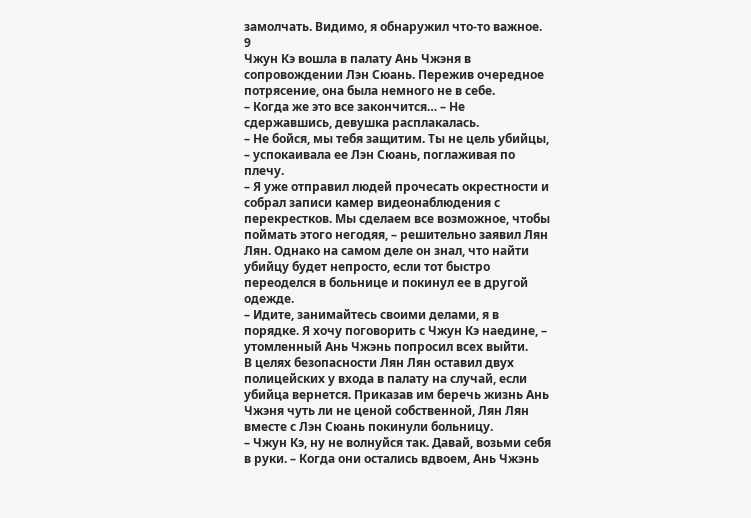замолчать. Видимо, я обнаружил что-то важное.
9
Чжун Кэ вошла в палату Ань Чжэня в сопровождении Лэн Сюань. Пережив очередное потрясение, она была немного не в себе.
– Когда же это все закончится… – Не сдержавшись, девушка расплакалась.
– Не бойся, мы тебя защитим. Ты не цель убийцы, – успокаивала ее Лэн Сюань, поглаживая по плечу.
– Я уже отправил людей прочесать окрестности и собрал записи камер видеонаблюдения с перекрестков. Мы сделаем все возможное, чтобы поймать этого негодяя, – решительно заявил Лян Лян. Однако на самом деле он знал, что найти убийцу будет непросто, если тот быстро переоделся в больнице и покинул ее в другой одежде.
– Идите, занимайтесь своими делами, я в порядке. Я хочу поговорить с Чжун Кэ наедине, – утомленный Ань Чжэнь попросил всех выйти.
В целях безопасности Лян Лян оставил двух полицейских у входа в палату на случай, если убийца вернется. Приказав им беречь жизнь Ань Чжэня чуть ли не ценой собственной, Лян Лян вместе с Лэн Сюань покинули больницу.
– Чжун Кэ, ну не волнуйся так. Давай, возьми себя в руки. – Когда они остались вдвоем, Ань Чжэнь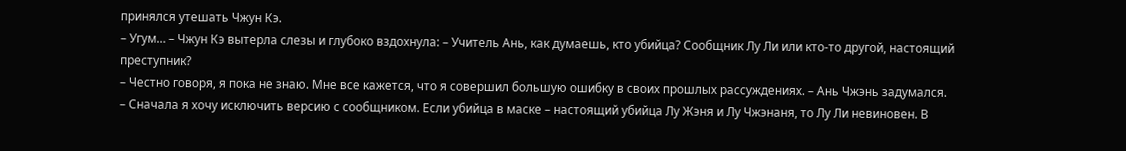принялся утешать Чжун Кэ.
– Угум… – Чжун Кэ вытерла слезы и глубоко вздохнула: – Учитель Ань, как думаешь, кто убийца? Сообщник Лу Ли или кто-то другой, настоящий преступник?
– Честно говоря, я пока не знаю. Мне все кажется, что я совершил большую ошибку в своих прошлых рассуждениях. – Ань Чжэнь задумался. – Сначала я хочу исключить версию с сообщником. Если убийца в маске – настоящий убийца Лу Жэня и Лу Чжэнаня, то Лу Ли невиновен. В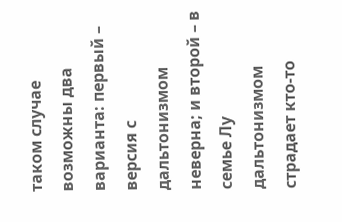таком случае возможны два варианта: первый – версия с дальтонизмом неверна; и второй – в семье Лу дальтонизмом страдает кто-то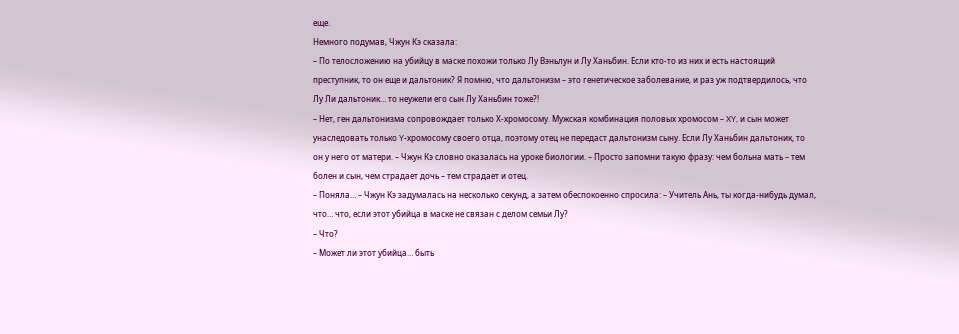еще.
Немного подумав, Чжун Кэ сказала:
– По телосложению на убийцу в маске похожи только Лу Вэньлун и Лу Ханьбин. Если кто-то из них и есть настоящий преступник, то он еще и дальтоник? Я помню, что дальтонизм – это генетическое заболевание, и раз уж подтвердилось, что Лу Ли дальтоник… то неужели его сын Лу Ханьбин тоже?!
– Нет, ген дальтонизма сопровождает только Х-хромосому. Мужская комбинация половых хромосом – XY, и сын может унаследовать только Y-хромосому своего отца, поэтому отец не передаст дальтонизм сыну. Если Лу Ханьбин дальтоник, то он у него от матери. – Чжун Кэ словно оказалась на уроке биологии. – Просто запомни такую фразу: чем больна мать – тем болен и сын, чем страдает дочь – тем страдает и отец.
– Поняла… – Чжун Кэ задумалась на несколько секунд, а затем обеспокоенно спросила: – Учитель Ань, ты когда-нибудь думал, что… что, если этот убийца в маске не связан с делом семьи Лу?
– Что?
– Может ли этот убийца… быть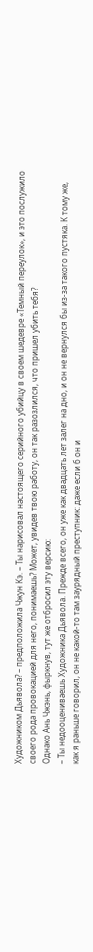Художником Дьявола? – предположила Чжун Кэ. – Ты нарисовал настоящего серийного убийцу в своем шедевре «Темный переулок», и это послужило своего рода провокацией для него, понимаешь? Может, увидев твою работу, он так разозлился, что пришел убить тебя?
Однако Ань Чжэнь, фыркнув, тут же отбросил эту версию:
– Ты недооцениваешь Художника Дьявола. Прежде всего, он уже как двадцать лет залег на дно, и он не вернулся бы из-за такого пустяка. К тому же, как я раньше говорил, он не какой-то там заурядный преступник: даже если б он и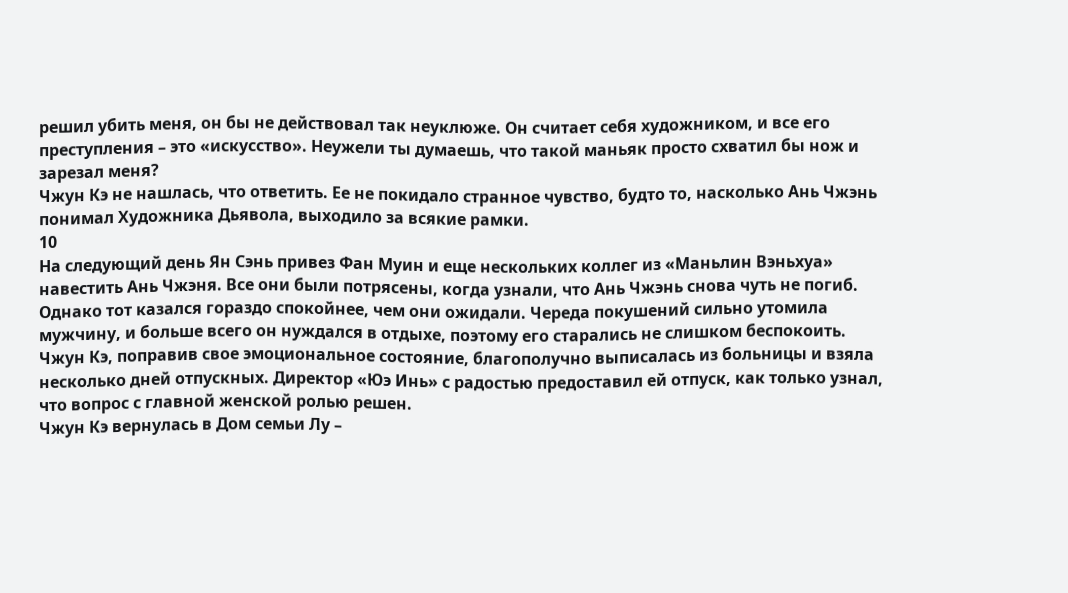решил убить меня, он бы не действовал так неуклюже. Он считает себя художником, и все его преступления – это «искусство». Неужели ты думаешь, что такой маньяк просто схватил бы нож и зарезал меня?
Чжун Кэ не нашлась, что ответить. Ее не покидало странное чувство, будто то, насколько Ань Чжэнь понимал Художника Дьявола, выходило за всякие рамки.
10
На следующий день Ян Сэнь привез Фан Муин и еще нескольких коллег из «Маньлин Вэньхуа» навестить Ань Чжэня. Все они были потрясены, когда узнали, что Ань Чжэнь снова чуть не погиб. Однако тот казался гораздо спокойнее, чем они ожидали. Череда покушений сильно утомила мужчину, и больше всего он нуждался в отдыхе, поэтому его старались не слишком беспокоить.
Чжун Кэ, поправив свое эмоциональное состояние, благополучно выписалась из больницы и взяла несколько дней отпускных. Директор «Юэ Инь» с радостью предоставил ей отпуск, как только узнал, что вопрос с главной женской ролью решен.
Чжун Кэ вернулась в Дом семьи Лу –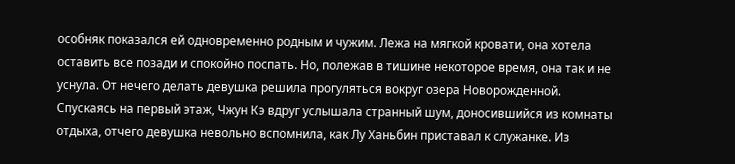особняк показался ей одновременно родным и чужим. Лежа на мягкой кровати, она хотела оставить все позади и спокойно поспать. Но, полежав в тишине некоторое время, она так и не уснула. От нечего делать девушка решила прогуляться вокруг озера Новорожденной.
Спускаясь на первый этаж, Чжун Кэ вдруг услышала странный шум, доносившийся из комнаты отдыха, отчего девушка невольно вспомнила, как Лу Ханьбин приставал к служанке. Из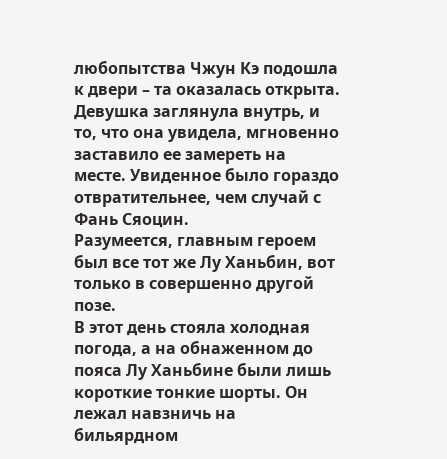любопытства Чжун Кэ подошла к двери – та оказалась открыта.
Девушка заглянула внутрь, и то, что она увидела, мгновенно заставило ее замереть на месте. Увиденное было гораздо отвратительнее, чем случай с Фань Сяоцин.
Разумеется, главным героем был все тот же Лу Ханьбин, вот только в совершенно другой позе.
В этот день стояла холодная погода, а на обнаженном до пояса Лу Ханьбине были лишь короткие тонкие шорты. Он лежал навзничь на бильярдном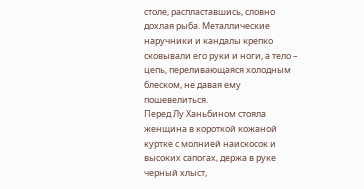столе, распластавшись, словно дохлая рыба. Металлические наручники и кандалы крепко сковывали его руки и ноги, а тело – цепь, переливающаяся холодным блеском, не давая ему пошевелиться.
Перед Лу Ханьбином стояла женщина в короткой кожаной куртке с молнией наискосок и высоких сапогах, держа в руке черный хлыст,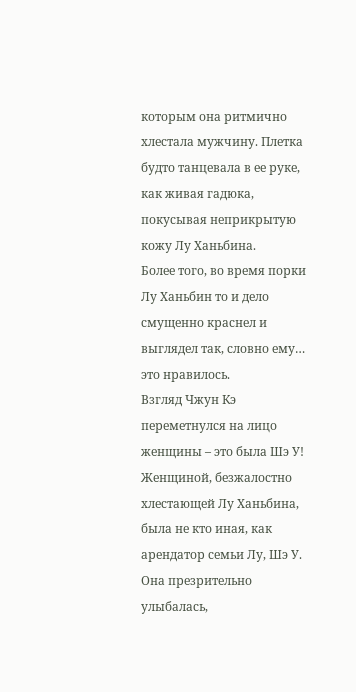которым она ритмично хлестала мужчину. Плетка будто танцевала в ее руке, как живая гадюка, покусывая неприкрытую кожу Лу Ханьбина.
Более того, во время порки Лу Ханьбин то и дело смущенно краснел и выглядел так, словно ему… это нравилось.
Взгляд Чжун Кэ переметнулся на лицо женщины – это была Шэ У!
Женщиной, безжалостно хлестающей Лу Ханьбина, была не кто иная, как арендатор семьи Лу, Шэ У.
Она презрительно улыбалась,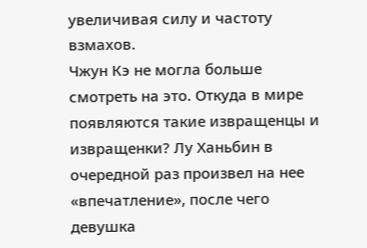увеличивая силу и частоту взмахов.
Чжун Кэ не могла больше смотреть на это. Откуда в мире появляются такие извращенцы и извращенки? Лу Ханьбин в очередной раз произвел на нее «впечатление», после чего девушка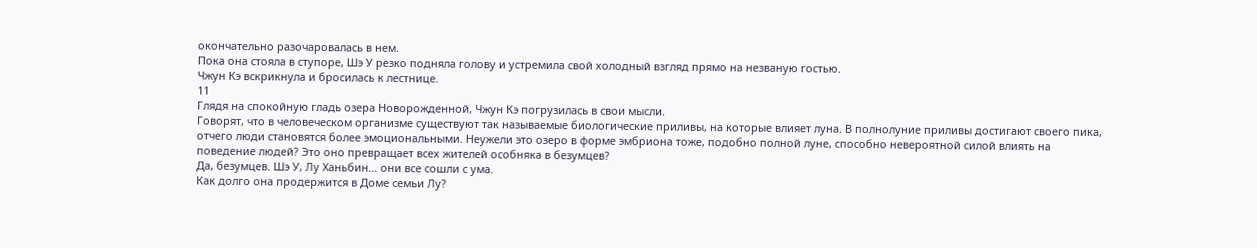окончательно разочаровалась в нем.
Пока она стояла в ступоре, Шэ У резко подняла голову и устремила свой холодный взгляд прямо на незваную гостью.
Чжун Кэ вскрикнула и бросилась к лестнице.
11
Глядя на спокойную гладь озера Новорожденной, Чжун Кэ погрузилась в свои мысли.
Говорят, что в человеческом организме существуют так называемые биологические приливы, на которые влияет луна. В полнолуние приливы достигают своего пика, отчего люди становятся более эмоциональными. Неужели это озеро в форме эмбриона тоже, подобно полной луне, способно невероятной силой влиять на поведение людей? Это оно превращает всех жителей особняка в безумцев?
Да, безумцев. Шэ У, Лу Ханьбин… они все сошли с ума.
Как долго она продержится в Доме семьи Лу?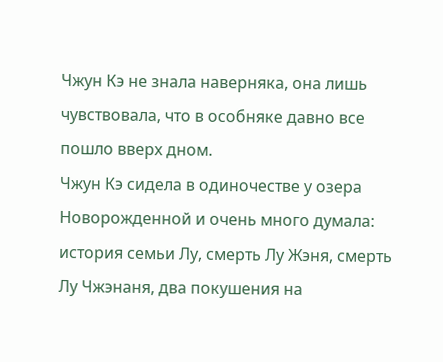Чжун Кэ не знала наверняка, она лишь чувствовала, что в особняке давно все пошло вверх дном.
Чжун Кэ сидела в одиночестве у озера Новорожденной и очень много думала: история семьи Лу, смерть Лу Жэня, смерть Лу Чжэнаня, два покушения на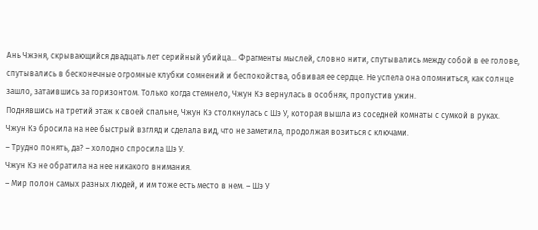Ань Чжэня, скрывающийся двадцать лет серийный убийца… Фрагменты мыслей, словно нити, спутывались между собой в ее голове, спутывались в бесконечные огромные клубки сомнений и беспокойства, обвивая ее сердце. Не успела она опомниться, как солнце зашло, затаившись за горизонтом. Только когда стемнело, Чжун Кэ вернулась в особняк, пропустив ужин.
Поднявшись на третий этаж к своей спальне, Чжун Кэ столкнулась с Шэ У, которая вышла из соседней комнаты с сумкой в руках.
Чжун Кэ бросила на нее быстрый взгляд и сделала вид, что не заметила, продолжая возиться с ключами.
– Трудно понять, да? – холодно спросила Шэ У.
Чжун Кэ не обратила на нее никакого внимания.
– Мир полон самых разных людей, и им тоже есть место в нем. – Шэ У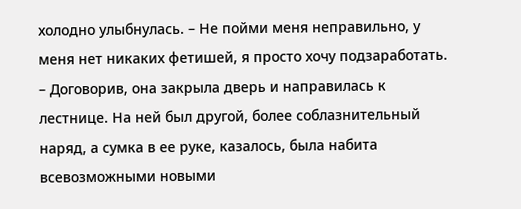холодно улыбнулась. – Не пойми меня неправильно, у меня нет никаких фетишей, я просто хочу подзаработать. – Договорив, она закрыла дверь и направилась к лестнице. На ней был другой, более соблазнительный наряд, а сумка в ее руке, казалось, была набита всевозможными новыми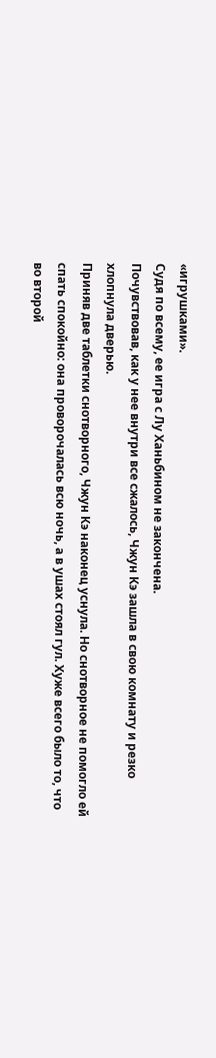«игрушками».
Судя по всему, ее игра с Лу Ханьбином не закончена.
Почувствовав, как у нее внутри все сжалось, Чжун Кэ зашла в свою комнату и резко хлопнула дверью.
Приняв две таблетки снотворного, Чжун Кэ наконец уснула. Но снотворное не помогло ей спать спокойно: она проворочалась всю ночь, а в ушах стоял гул. Хуже всего было то, что во второй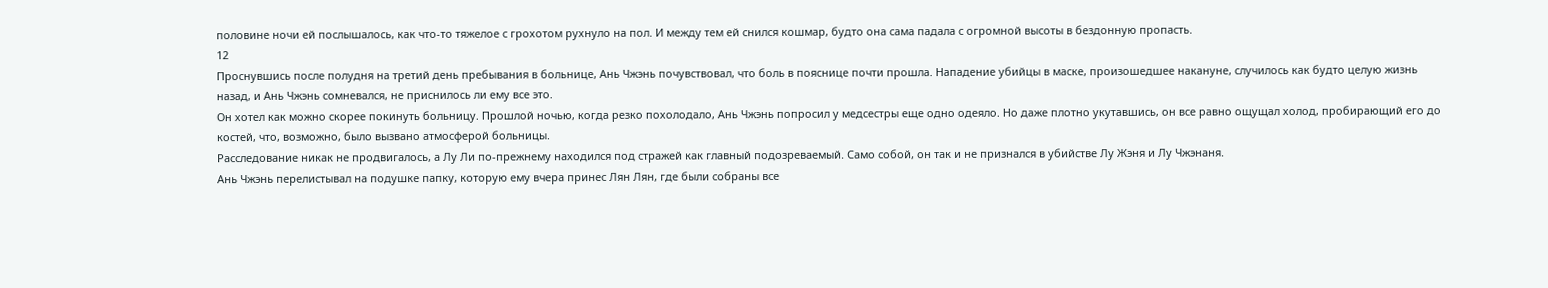половине ночи ей послышалось, как что-то тяжелое с грохотом рухнуло на пол. И между тем ей снился кошмар, будто она сама падала с огромной высоты в бездонную пропасть.
12
Проснувшись после полудня на третий день пребывания в больнице, Ань Чжэнь почувствовал, что боль в пояснице почти прошла. Нападение убийцы в маске, произошедшее накануне, случилось как будто целую жизнь назад, и Ань Чжэнь сомневался, не приснилось ли ему все это.
Он хотел как можно скорее покинуть больницу. Прошлой ночью, когда резко похолодало, Ань Чжэнь попросил у медсестры еще одно одеяло. Но даже плотно укутавшись, он все равно ощущал холод, пробирающий его до костей, что, возможно, было вызвано атмосферой больницы.
Расследование никак не продвигалось, а Лу Ли по-прежнему находился под стражей как главный подозреваемый. Само собой, он так и не признался в убийстве Лу Жэня и Лу Чжэнаня.
Ань Чжэнь перелистывал на подушке папку, которую ему вчера принес Лян Лян, где были собраны все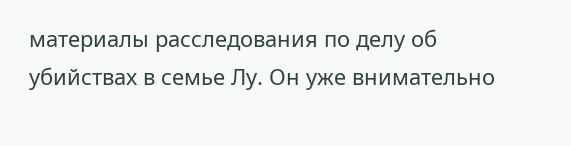материалы расследования по делу об убийствах в семье Лу. Он уже внимательно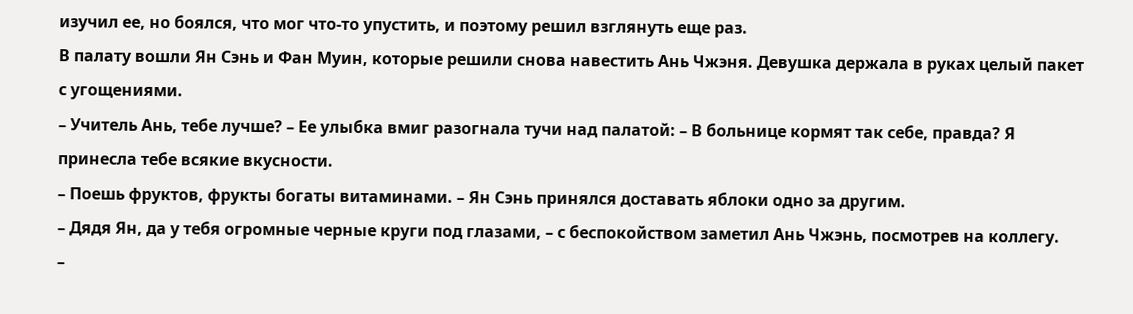изучил ее, но боялся, что мог что-то упустить, и поэтому решил взглянуть еще раз.
В палату вошли Ян Сэнь и Фан Муин, которые решили снова навестить Ань Чжэня. Девушка держала в руках целый пакет с угощениями.
– Учитель Ань, тебе лучше? – Ее улыбка вмиг разогнала тучи над палатой: – В больнице кормят так себе, правда? Я принесла тебе всякие вкусности.
– Поешь фруктов, фрукты богаты витаминами. – Ян Сэнь принялся доставать яблоки одно за другим.
– Дядя Ян, да у тебя огромные черные круги под глазами, – с беспокойством заметил Ань Чжэнь, посмотрев на коллегу.
–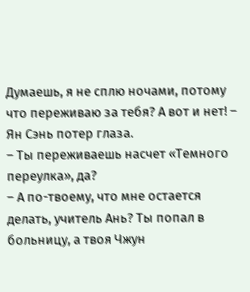Думаешь, я не сплю ночами, потому что переживаю за тебя? А вот и нет! – Ян Сэнь потер глаза.
– Ты переживаешь насчет «Темного переулка», да?
– А по-твоему, что мне остается делать, учитель Ань? Ты попал в больницу, а твоя Чжун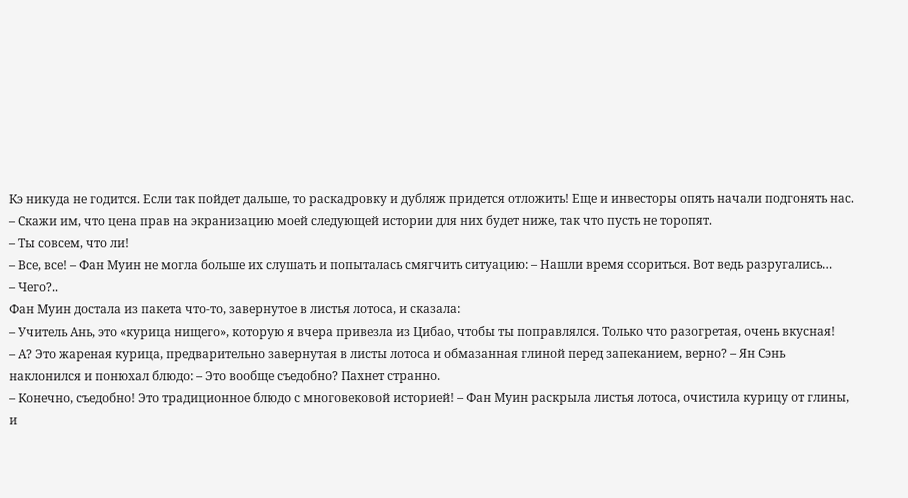Кэ никуда не годится. Если так пойдет дальше, то раскадровку и дубляж придется отложить! Еще и инвесторы опять начали подгонять нас.
– Скажи им, что цена прав на экранизацию моей следующей истории для них будет ниже, так что пусть не торопят.
– Ты совсем, что ли!
– Все, все! – Фан Муин не могла больше их слушать и попыталась смягчить ситуацию: – Нашли время ссориться. Вот ведь разругались…
– Чего?..
Фан Муин достала из пакета что-то, завернутое в листья лотоса, и сказала:
– Учитель Ань, это «курица нищего», которую я вчера привезла из Цибао, чтобы ты поправлялся. Только что разогретая, очень вкусная!
– А? Это жареная курица, предварительно завернутая в листы лотоса и обмазанная глиной перед запеканием, верно? – Ян Сэнь наклонился и понюхал блюдо: – Это вообще съедобно? Пахнет странно.
– Конечно, съедобно! Это традиционное блюдо с многовековой историей! – Фан Муин раскрыла листья лотоса, очистила курицу от глины, и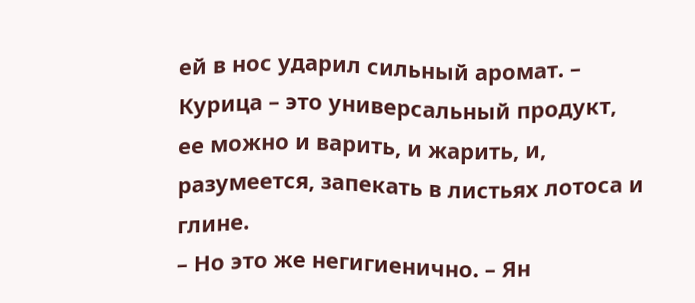ей в нос ударил сильный аромат. – Курица – это универсальный продукт, ее можно и варить, и жарить, и, разумеется, запекать в листьях лотоса и глине.
– Но это же негигиенично. – Ян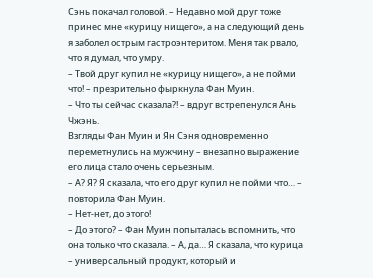Сэнь покачал головой. – Недавно мой друг тоже принес мне «курицу нищего», а на следующий день я заболел острым гастроэнтеритом. Меня так рвало, что я думал, что умру.
– Твой друг купил не «курицу нищего», а не пойми что! – презрительно фыркнула Фан Муин.
– Что ты сейчас сказала?! – вдруг встрепенулся Ань Чжэнь.
Взгляды Фан Муин и Ян Сэня одновременно переметнулись на мужчину – внезапно выражение его лица стало очень серьезным.
– А? Я? Я сказала, что его друг купил не пойми что… – повторила Фан Муин.
– Нет-нет, до этого!
– До этого? – Фан Муин попыталась вспомнить, что она только что сказала. – А, да… Я сказала, что курица – универсальный продукт, который и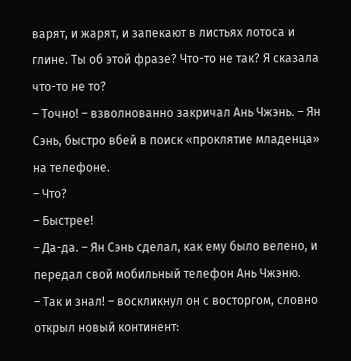варят, и жарят, и запекают в листьях лотоса и глине. Ты об этой фразе? Что-то не так? Я сказала что-то не то?
– Точно! – взволнованно закричал Ань Чжэнь. – Ян Сэнь, быстро вбей в поиск «проклятие младенца» на телефоне.
– Что?
– Быстрее!
– Да-да. – Ян Сэнь сделал, как ему было велено, и передал свой мобильный телефон Ань Чжэню.
– Так и знал! – воскликнул он с восторгом, словно открыл новый континент: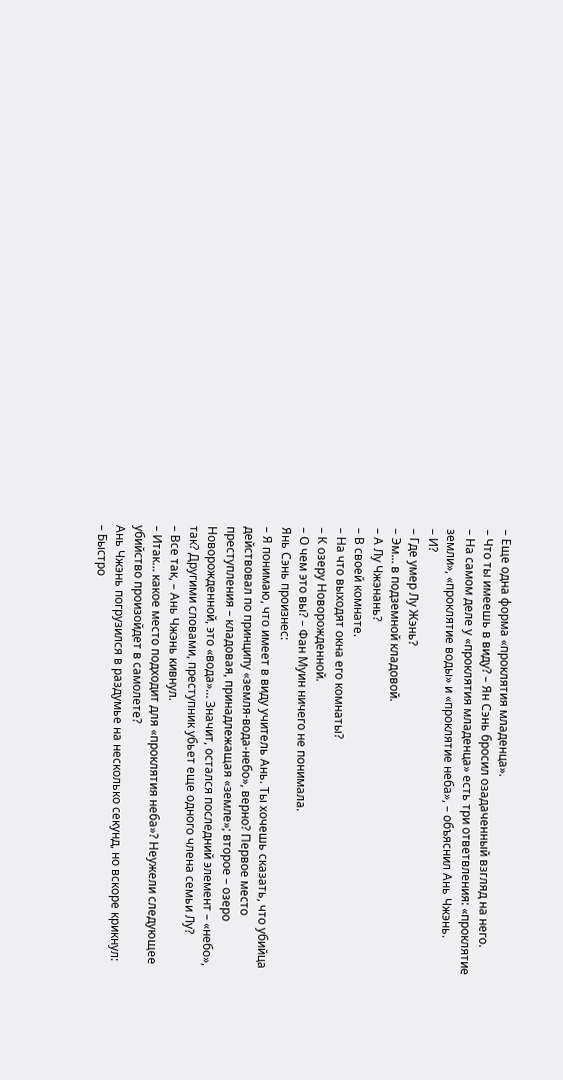– Еще одна форма «проклятия младенца».
– Что ты имеешь в виду? – Ян Сэнь бросил озадаченный взгляд на него.
– На самом деле у «проклятия младенца» есть три ответвления: «проклятие земли», «проклятие воды» и «проклятие неба», – объяснил Ань Чжэнь.
– И?
– Где умер Лу Жэнь?
– Эм… в подземной кладовой.
– А Лу Чжэнань?
– В своей комнате.
– На что выходят окна его комнаты?
– К озеру Новорожденной.
– О чем это вы? – Фан Муин ничего не понимала.
Янь Сэнь произнес:
– Я понимаю, что имеет в виду учитель Ань. Ты хочешь сказать, что убийца действовал по принципу «земля-вода-небо», верно? Первое место преступления – кладовая, принадлежащая «земле»; второе – озеро Новорожденной, это «вода»… Значит, остался последний элемент – «небо», так? Другими словами, преступник убьет еще одного члена семьи Лу?
– Все так, – Ань Чжэнь кивнул.
– Итак… какое место подходит для «проклятия неба»? Неужели следующее убийство произойдет в самолете?
Ань Чжэнь погрузился в раздумье на несколько секунд, но вскоре крикнул:
– Быстро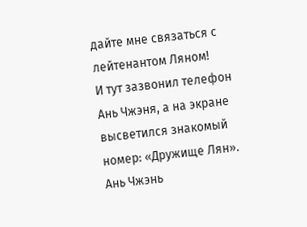дайте мне связаться с лейтенантом Ляном!
И тут зазвонил телефон Ань Чжэня, а на экране высветился знакомый номер: «Дружище Лян».
Ань Чжэнь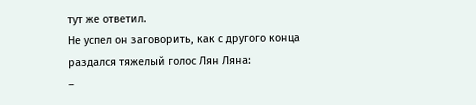тут же ответил.
Не успел он заговорить, как с другого конца раздался тяжелый голос Лян Ляна:
–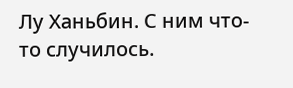Лу Ханьбин. С ним что-то случилось.